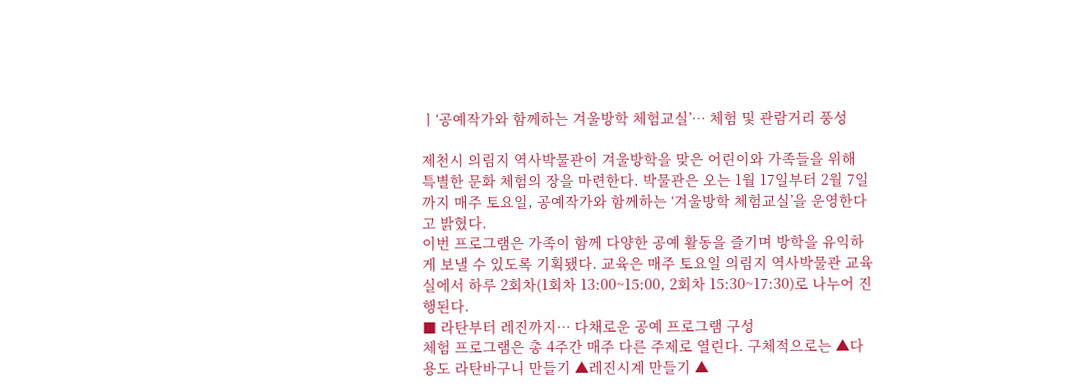ㅣ‘공예작가와 함께하는 겨울방학 체험교실’… 체험 및 관람거리 풍성

제천시 의림지 역사박물관이 겨울방학을 맞은 어린이와 가족들을 위해 특별한 문화 체험의 장을 마련한다. 박물관은 오는 1월 17일부터 2월 7일까지 매주 토요일, 공예작가와 함께하는 ‘겨울방학 체험교실’을 운영한다고 밝혔다.
이번 프로그램은 가족이 함께 다양한 공예 활동을 즐기며 방학을 유익하게 보낼 수 있도록 기획됐다. 교육은 매주 토요일 의림지 역사박물관 교육실에서 하루 2회차(1회차 13:00~15:00, 2회차 15:30~17:30)로 나누어 진행된다.
■ 라탄부터 레진까지… 다채로운 공예 프로그램 구성
체험 프로그램은 총 4주간 매주 다른 주제로 열린다. 구체적으로는 ▲다용도 라탄바구니 만들기 ▲레진시계 만들기 ▲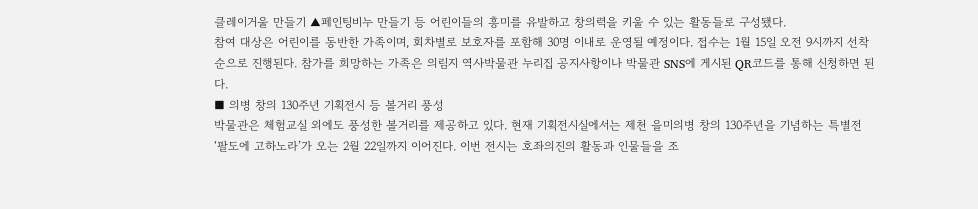클레이거울 만들기 ▲페인팅비누 만들기 등 어린이들의 흥미를 유발하고 창의력을 키울 수 있는 활동들로 구성됐다.
참여 대상은 어린이를 동반한 가족이며, 회차별로 보호자를 포함해 30명 이내로 운영될 예정이다. 접수는 1월 15일 오전 9시까지 선착순으로 진행된다. 참가를 희망하는 가족은 의림지 역사박물관 누리집 공지사항이나 박물관 SNS에 게시된 QR코드를 통해 신청하면 된다.
■ 의병 창의 130주년 기획전시 등 볼거리 풍성
박물관은 체험교실 외에도 풍성한 볼거리를 제공하고 있다. 현재 기획전시실에서는 제천 을미의병 창의 130주년을 기념하는 특별전 ‘팔도에 고하노라’가 오는 2월 22일까지 이어진다. 이번 전시는 호좌의진의 활동과 인물들을 조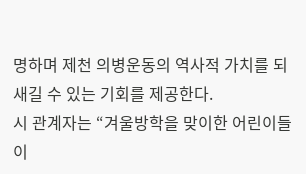명하며 제천 의병운동의 역사적 가치를 되새길 수 있는 기회를 제공한다.
시 관계자는 “겨울방학을 맞이한 어린이들이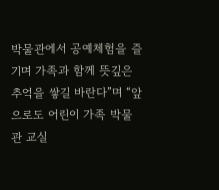박물관에서 공예체험을 즐기며 가족과 함께 뜻깊은 추억을 쌓길 바란다”며 “앞으로도 어린이 가족 박물관 교실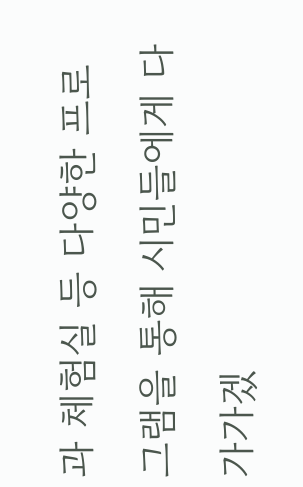과 체험실 등 다양한 프로그램을 통해 시민들에게 다가가겠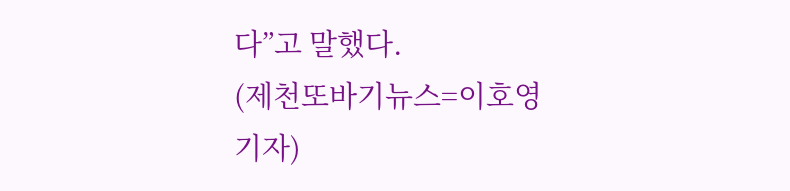다”고 말했다.
(제천또바기뉴스=이호영기자)